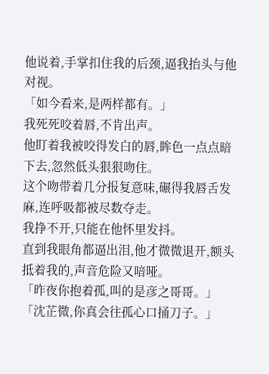他说着,手掌扣住我的后颈,逼我抬头与他对视。
「如今看来,是两样都有。」
我死死咬着唇,不肯出声。
他盯着我被咬得发白的唇,眸色一点点暗下去,忽然低头狠狠吻住。
这个吻带着几分报复意味,碾得我唇舌发麻,连呼吸都被尽数夺走。
我挣不开,只能在他怀里发抖。
直到我眼角都逼出泪,他才微微退开,额头抵着我的,声音危险又喑哑。
「昨夜你抱着孤,叫的是彦之哥哥。」
「沈芷微,你真会往孤心口捅刀子。」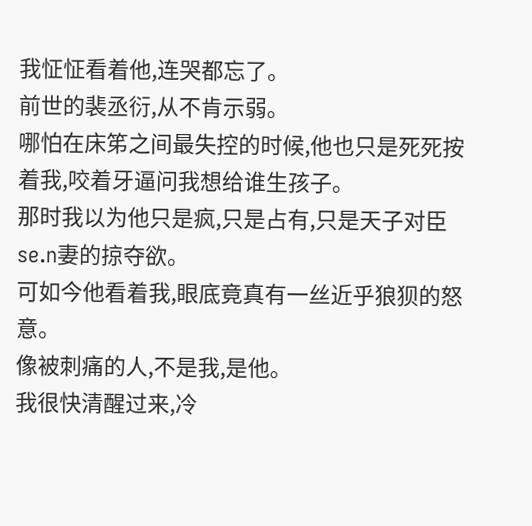我怔怔看着他,连哭都忘了。
前世的裴丞衍,从不肯示弱。
哪怕在床笫之间最失控的时候,他也只是死死按着我,咬着牙逼问我想给谁生孩子。
那时我以为他只是疯,只是占有,只是天子对臣se.n妻的掠夺欲。
可如今他看着我,眼底竟真有一丝近乎狼狈的怒意。
像被刺痛的人,不是我,是他。
我很快清醒过来,冷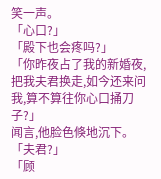笑一声。
「心口?」
「殿下也会疼吗?」
「你昨夜占了我的新婚夜,把我夫君换走,如今还来问我,算不算往你心口捅刀子?」
闻言,他脸色倏地沉下。
「夫君?」
「顾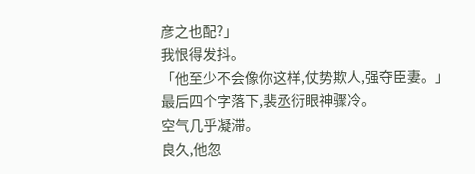彦之也配?」
我恨得发抖。
「他至少不会像你这样,仗势欺人,强夺臣妻。」
最后四个字落下,裴丞衍眼神骤冷。
空气几乎凝滞。
良久,他忽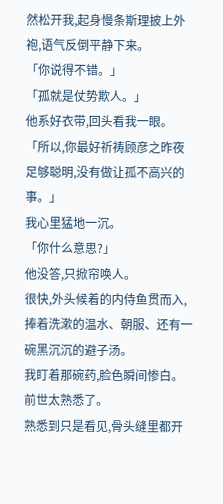然松开我,起身慢条斯理披上外袍,语气反倒平静下来。
「你说得不错。」
「孤就是仗势欺人。」
他系好衣带,回头看我一眼。
「所以,你最好祈祷顾彦之昨夜足够聪明,没有做让孤不高兴的事。」
我心里猛地一沉。
「你什么意思?」
他没答,只掀帘唤人。
很快,外头候着的内侍鱼贯而入,捧着洗漱的温水、朝服、还有一碗黑沉沉的避子汤。
我盯着那碗药,脸色瞬间惨白。
前世太熟悉了。
熟悉到只是看见,骨头缝里都开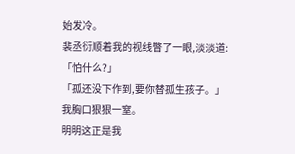始发冷。
裴丞衍顺着我的视线瞥了一眼,淡淡道:
「怕什么?」
「孤还没下作到,要你替孤生孩子。」
我胸口狠狠一窒。
明明这正是我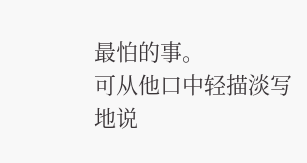最怕的事。
可从他口中轻描淡写地说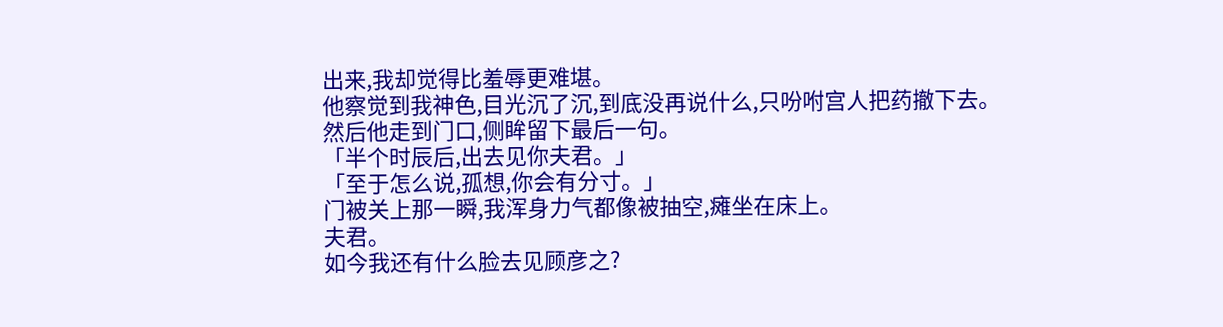出来,我却觉得比羞辱更难堪。
他察觉到我神色,目光沉了沉,到底没再说什么,只吩咐宫人把药撤下去。
然后他走到门口,侧眸留下最后一句。
「半个时辰后,出去见你夫君。」
「至于怎么说,孤想,你会有分寸。」
门被关上那一瞬,我浑身力气都像被抽空,瘫坐在床上。
夫君。
如今我还有什么脸去见顾彦之?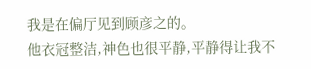我是在偏厅见到顾彦之的。
他衣冠整洁,神色也很平静,平静得让我不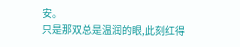安。
只是那双总是温润的眼,此刻红得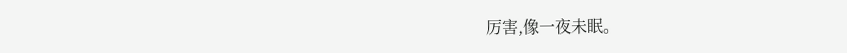厉害,像一夜未眠。